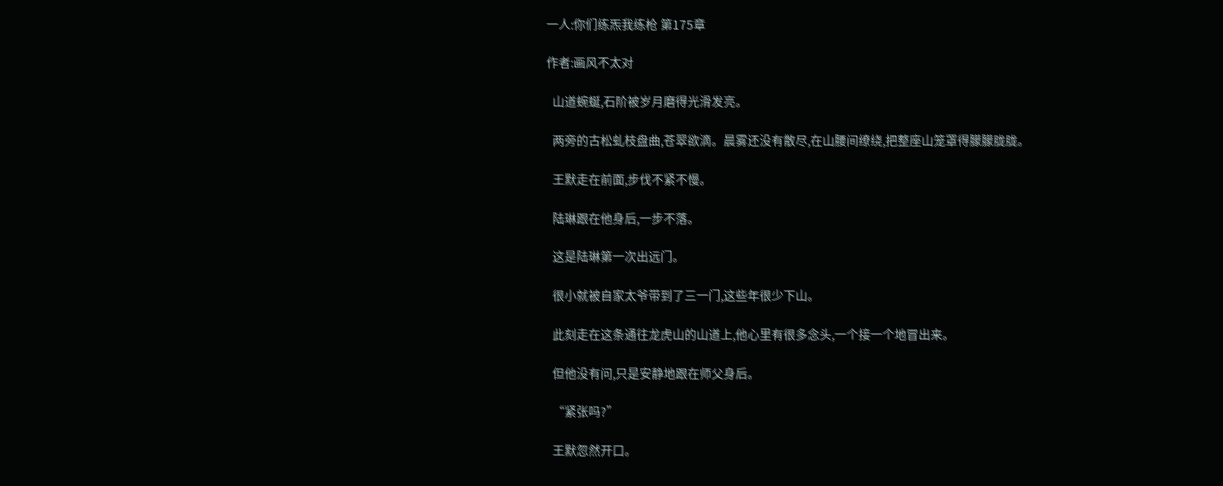一人:你们练炁我练枪 第175章

作者:画风不太对

  山道蜿蜒,石阶被岁月磨得光滑发亮。

  两旁的古松虬枝盘曲,苍翠欲滴。晨雾还没有散尽,在山腰间缭绕,把整座山笼罩得朦朦胧胧。

  王默走在前面,步伐不紧不慢。

  陆琳跟在他身后,一步不落。

  这是陆琳第一次出远门。

  很小就被自家太爷带到了三一门,这些年很少下山。

  此刻走在这条通往龙虎山的山道上,他心里有很多念头,一个接一个地冒出来。

  但他没有问,只是安静地跟在师父身后。

  “紧张吗?”

  王默忽然开口。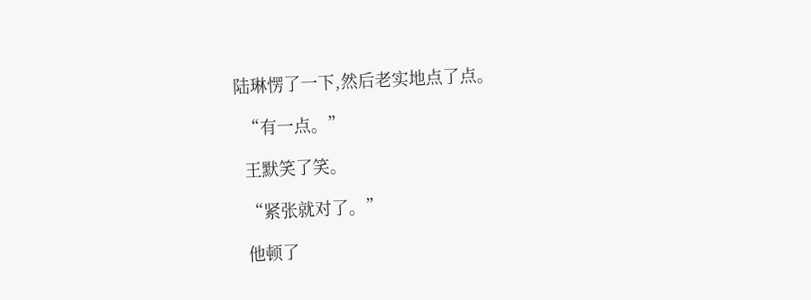陆琳愣了一下,然后老实地点了点。

  “有一点。”

  王默笑了笑。

  “紧张就对了。”

  他顿了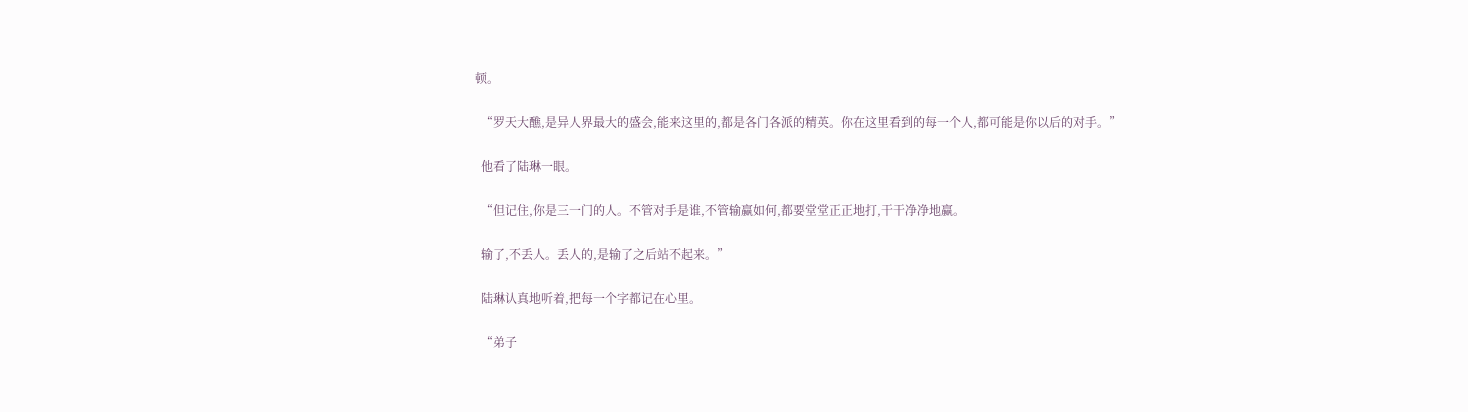顿。

  “罗天大醮,是异人界最大的盛会,能来这里的,都是各门各派的精英。你在这里看到的每一个人,都可能是你以后的对手。”

  他看了陆琳一眼。

  “但记住,你是三一门的人。不管对手是谁,不管输赢如何,都要堂堂正正地打,干干净净地赢。

  输了,不丢人。丢人的,是输了之后站不起来。”

  陆琳认真地听着,把每一个字都记在心里。

  “弟子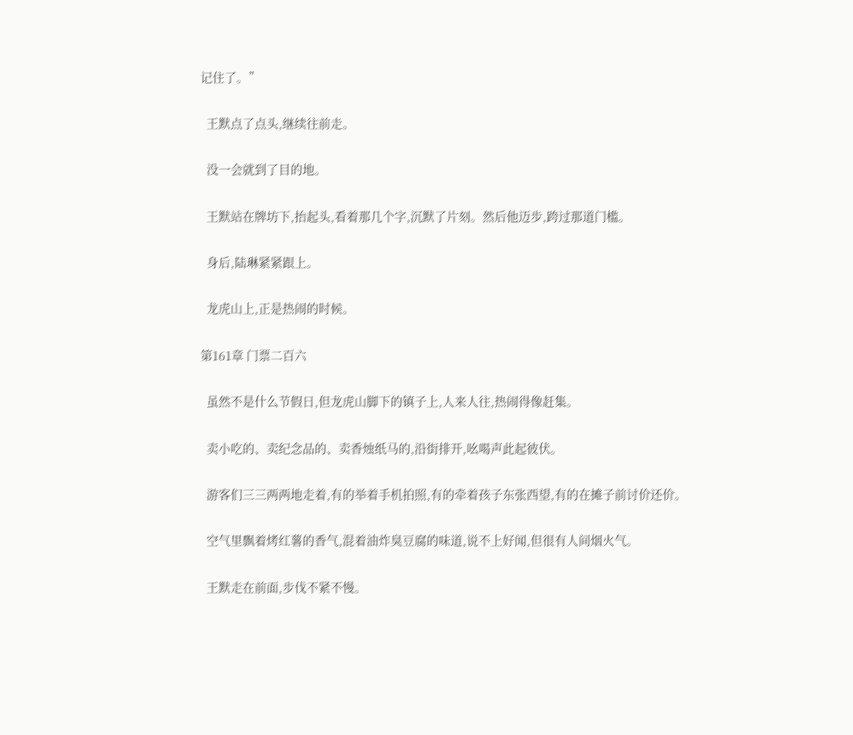记住了。”

  王默点了点头,继续往前走。

  没一会就到了目的地。

  王默站在牌坊下,抬起头,看着那几个字,沉默了片刻。然后他迈步,跨过那道门槛。

  身后,陆琳紧紧跟上。

  龙虎山上,正是热闹的时候。

第161章 门票二百六

  虽然不是什么节假日,但龙虎山脚下的镇子上,人来人往,热闹得像赶集。

  卖小吃的、卖纪念品的、卖香烛纸马的,沿街排开,吆喝声此起彼伏。

  游客们三三两两地走着,有的举着手机拍照,有的牵着孩子东张西望,有的在摊子前讨价还价。

  空气里飘着烤红薯的香气,混着油炸臭豆腐的味道,说不上好闻,但很有人间烟火气。

  王默走在前面,步伐不紧不慢。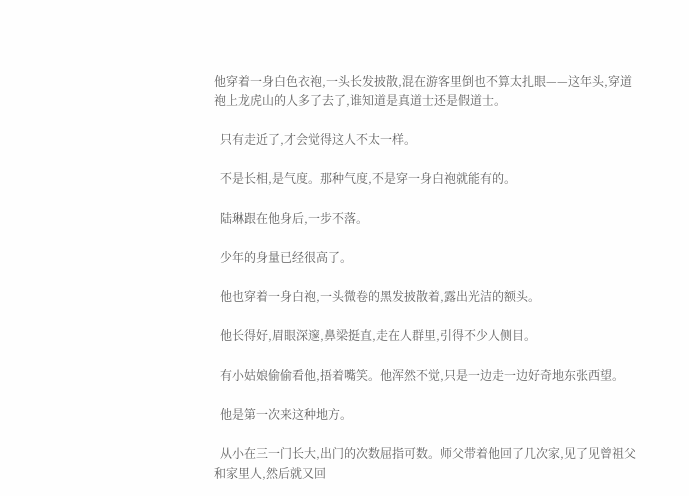他穿着一身白色衣袍,一头长发披散,混在游客里倒也不算太扎眼——这年头,穿道袍上龙虎山的人多了去了,谁知道是真道士还是假道士。

  只有走近了,才会觉得这人不太一样。

  不是长相,是气度。那种气度,不是穿一身白袍就能有的。

  陆琳跟在他身后,一步不落。

  少年的身量已经很高了。

  他也穿着一身白袍,一头微卷的黑发披散着,露出光洁的额头。

  他长得好,眉眼深邃,鼻梁挺直,走在人群里,引得不少人侧目。

  有小姑娘偷偷看他,捂着嘴笑。他浑然不觉,只是一边走一边好奇地东张西望。

  他是第一次来这种地方。

  从小在三一门长大,出门的次数屈指可数。师父带着他回了几次家,见了见曾祖父和家里人,然后就又回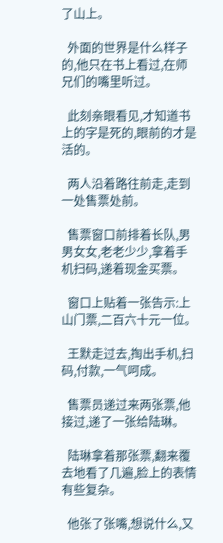了山上。

  外面的世界是什么样子的,他只在书上看过,在师兄们的嘴里听过。

  此刻亲眼看见,才知道书上的字是死的,眼前的才是活的。

  两人沿着路往前走,走到一处售票处前。

  售票窗口前排着长队,男男女女,老老少少,拿着手机扫码,递着现金买票。

  窗口上贴着一张告示:上山门票,二百六十元一位。

  王默走过去,掏出手机,扫码,付款,一气呵成。

  售票员递过来两张票,他接过,递了一张给陆琳。

  陆琳拿着那张票,翻来覆去地看了几遍,脸上的表情有些复杂。

  他张了张嘴,想说什么,又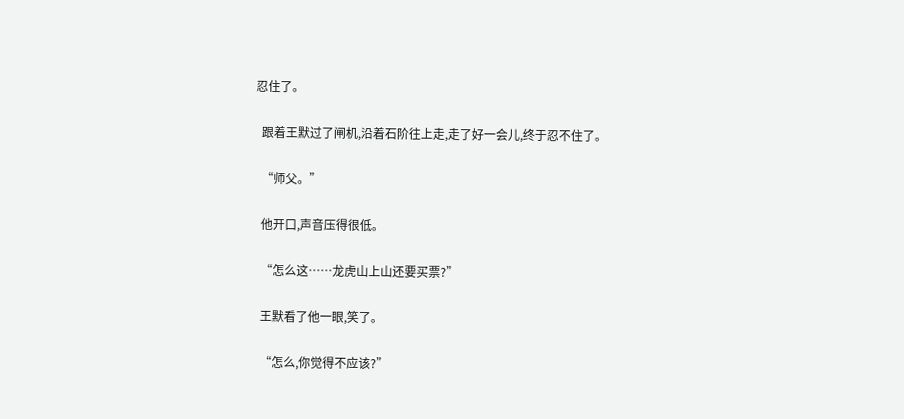忍住了。

  跟着王默过了闸机,沿着石阶往上走,走了好一会儿,终于忍不住了。

  “师父。”

  他开口,声音压得很低。

  “怎么这……龙虎山上山还要买票?”

  王默看了他一眼,笑了。

  “怎么,你觉得不应该?”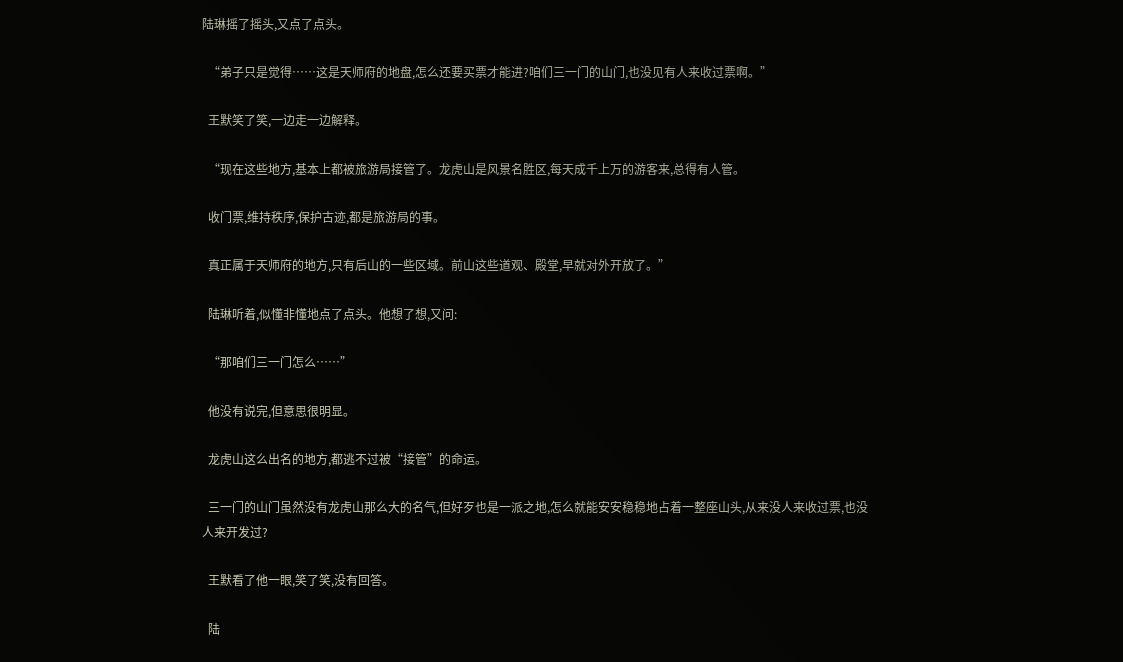陆琳摇了摇头,又点了点头。

  “弟子只是觉得……这是天师府的地盘,怎么还要买票才能进?咱们三一门的山门,也没见有人来收过票啊。”

  王默笑了笑,一边走一边解释。

  “现在这些地方,基本上都被旅游局接管了。龙虎山是风景名胜区,每天成千上万的游客来,总得有人管。

  收门票,维持秩序,保护古迹,都是旅游局的事。

  真正属于天师府的地方,只有后山的一些区域。前山这些道观、殿堂,早就对外开放了。”

  陆琳听着,似懂非懂地点了点头。他想了想,又问:

  “那咱们三一门怎么……”

  他没有说完,但意思很明显。

  龙虎山这么出名的地方,都逃不过被“接管”的命运。

  三一门的山门虽然没有龙虎山那么大的名气,但好歹也是一派之地,怎么就能安安稳稳地占着一整座山头,从来没人来收过票,也没人来开发过?

  王默看了他一眼,笑了笑,没有回答。

  陆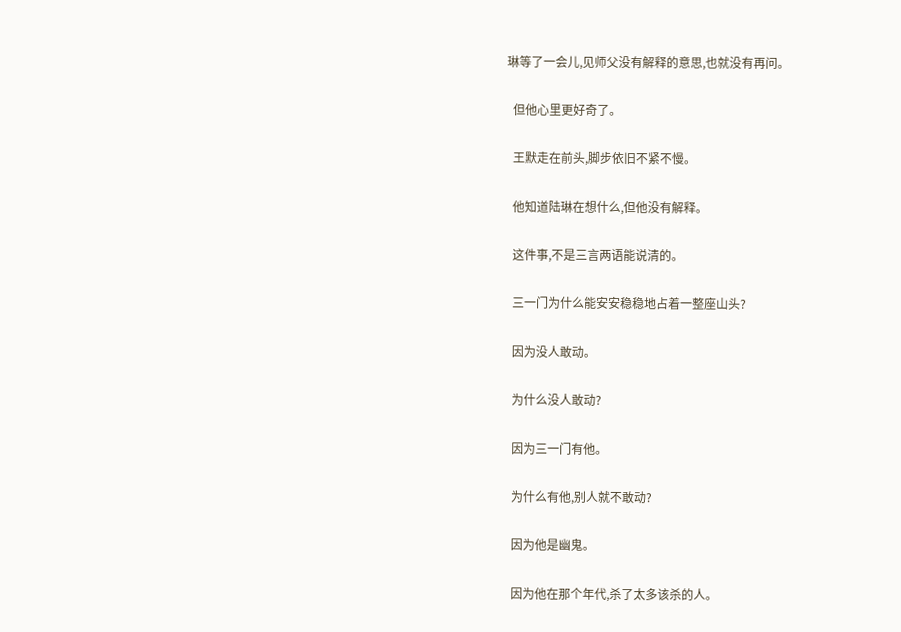琳等了一会儿,见师父没有解释的意思,也就没有再问。

  但他心里更好奇了。

  王默走在前头,脚步依旧不紧不慢。

  他知道陆琳在想什么,但他没有解释。

  这件事,不是三言两语能说清的。

  三一门为什么能安安稳稳地占着一整座山头?

  因为没人敢动。

  为什么没人敢动?

  因为三一门有他。

  为什么有他,别人就不敢动?

  因为他是幽鬼。

  因为他在那个年代,杀了太多该杀的人。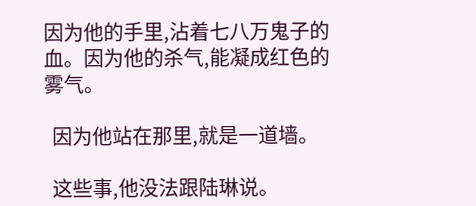因为他的手里,沾着七八万鬼子的血。因为他的杀气,能凝成红色的雾气。

  因为他站在那里,就是一道墙。

  这些事,他没法跟陆琳说。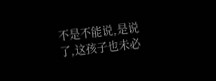不是不能说,是说了,这孩子也未必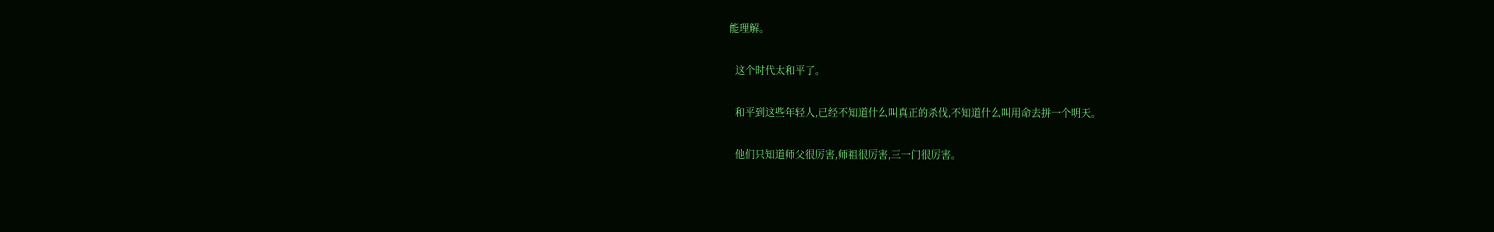能理解。

  这个时代太和平了。

  和平到这些年轻人,已经不知道什么叫真正的杀伐,不知道什么叫用命去拼一个明天。

  他们只知道师父很厉害,师祖很厉害,三一门很厉害。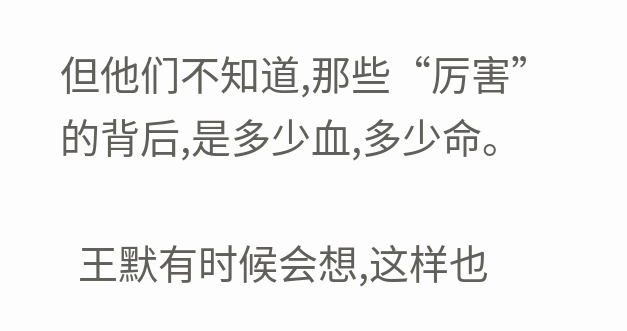但他们不知道,那些“厉害”的背后,是多少血,多少命。

  王默有时候会想,这样也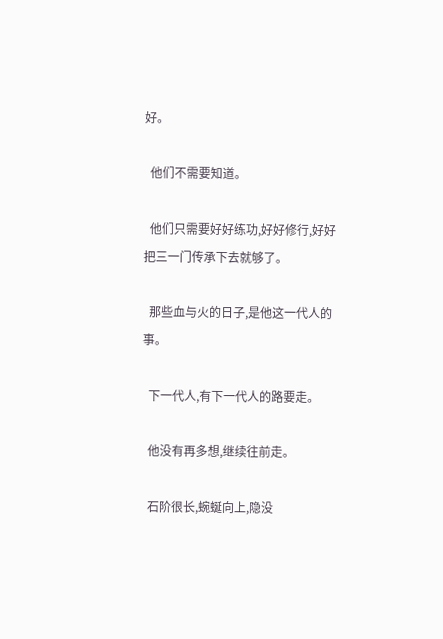好。

  他们不需要知道。

  他们只需要好好练功,好好修行,好好把三一门传承下去就够了。

  那些血与火的日子,是他这一代人的事。

  下一代人,有下一代人的路要走。

  他没有再多想,继续往前走。

  石阶很长,蜿蜒向上,隐没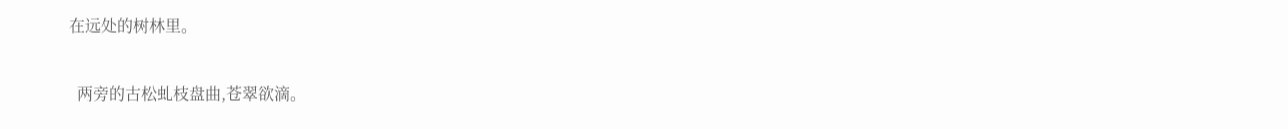在远处的树林里。

  两旁的古松虬枝盘曲,苍翠欲滴。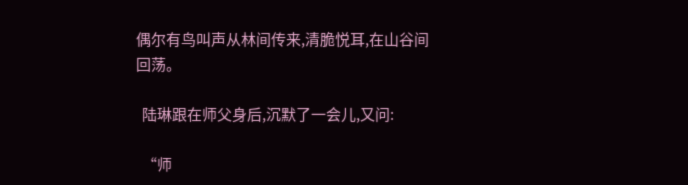偶尔有鸟叫声从林间传来,清脆悦耳,在山谷间回荡。

  陆琳跟在师父身后,沉默了一会儿,又问:

  “师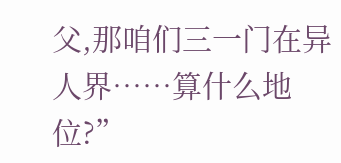父,那咱们三一门在异人界……算什么地位?”